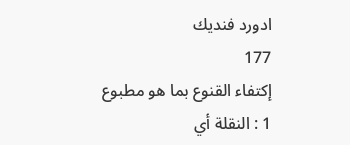ادورد فنديك
177
إكتفاء القنوع بما هو مطبوع
1 : النقلة أي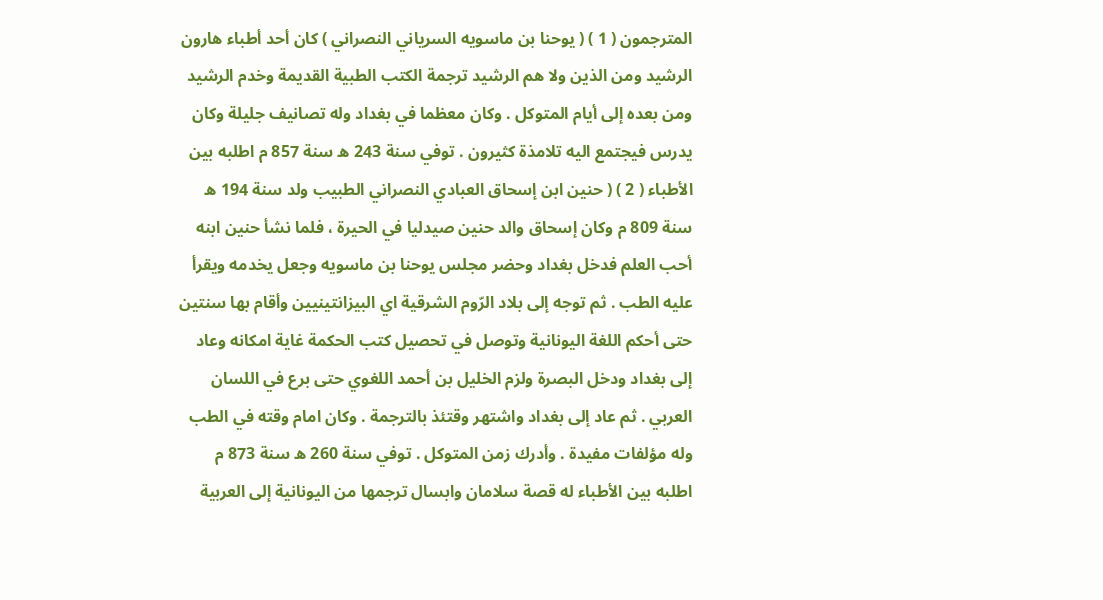المترجمون ( 1 ) ( يوحنا بن ماسويه السرياني النصراني ) كان أحد أطباء هارون الرشيد ومن الذين ولا هم الرشيد ترجمة الكتب الطبية القديمة وخدم الرشيد ومن بعده إلى أيام المتوكل . وكان معظما في بغداد وله تصانيف جليلة وكان يدرس فيجتمع اليه تلامذة كثيرون . توفي سنة 243 ه سنة 857 م اطلبه بين الأطباء ( 2 ) ( حنين ابن إسحاق العبادي النصراني الطبيب ولد سنة 194 ه سنة 809 م وكان إسحاق والد حنين صيدليا في الحيرة ، فلما نشأ حنين ابنه أحب العلم فدخل بغداد وحضر مجلس يوحنا بن ماسويه وجعل يخدمه ويقرأ عليه الطب . ثم توجه إلى بلاد الرّوم الشرقية اي البيزانتينيين وأقام بها سنتين حتى أحكم اللغة اليونانية وتوصل في تحصيل كتب الحكمة غاية امكانه وعاد إلى بغداد ودخل البصرة ولزم الخليل بن أحمد اللغوي حتى برع في اللسان العربي . ثم عاد إلى بغداد واشتهر وقتئذ بالترجمة . وكان امام وقته في الطب وله مؤلفات مفيدة . وأدرك زمن المتوكل . توفي سنة 260 ه سنة 873 م اطلبه بين الأطباء له قصة سلامان وابسال ترجمها من اليونانية إلى العربية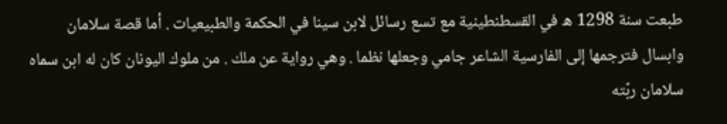طبعت سنة 1298 ه في القسطنطينية مع تسع رسائل لابن سينا في الحكمة والطبيعيات . أما قصة سلامان وابسال فترجمها إلى الفارسية الشاعر جامي وجعلها نظما . وهي رواية عن ملك . من ملوك اليونان كان له ابن سماه سلامان ربّته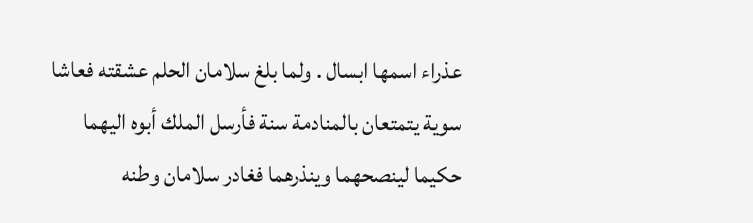عذراء اسمها ابسال . ولما بلغ سلامان الحلم عشقته فعاشا سوية يتمتعان بالمنادمة سنة فأرسل الملك أبوه اليهما حكيما لينصحهما وينذرهما فغادر سلامان وطنه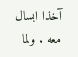آخذا ابسال معه . ولما